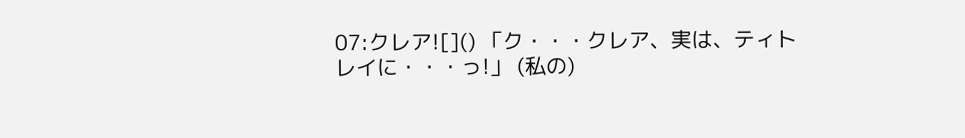07:クレア![]() 「ク・・・クレア、実は、ティトレイに・・・っ!」 (私の)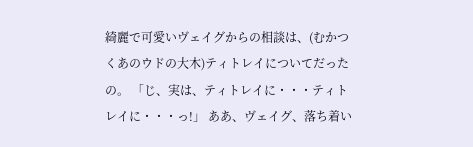綺麗で可愛いヴェイグからの相談は、(むかつくあのウドの大木)ティトレイについてだったの。 「じ、実は、ティトレイに・・・ティトレイに・・・っ!」 ああ、ヴェイグ、落ち着い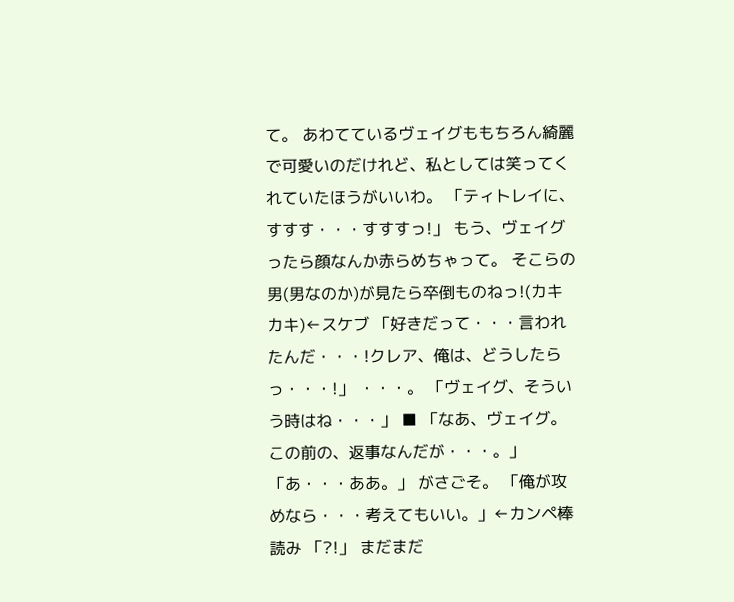て。 あわてているヴェイグももちろん綺麗で可愛いのだけれど、私としては笑ってくれていたほうがいいわ。 「ティトレイに、すすす・・・すすすっ!」 もう、ヴェイグったら顔なんか赤らめちゃって。 そこらの男(男なのか)が見たら卒倒ものねっ!(カキカキ)←スケブ 「好きだって・・・言われたんだ・・・!クレア、俺は、どうしたらっ・・・!」 ・・・。 「ヴェイグ、そういう時はね・・・」 ■ 「なあ、ヴェイグ。この前の、返事なんだが・・・。」 「あ・・・ああ。」 がさごそ。 「俺が攻めなら・・・考えてもいい。」←カンペ棒読み 「?!」 まだまだ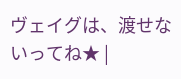ヴェイグは、渡せないってね★ |